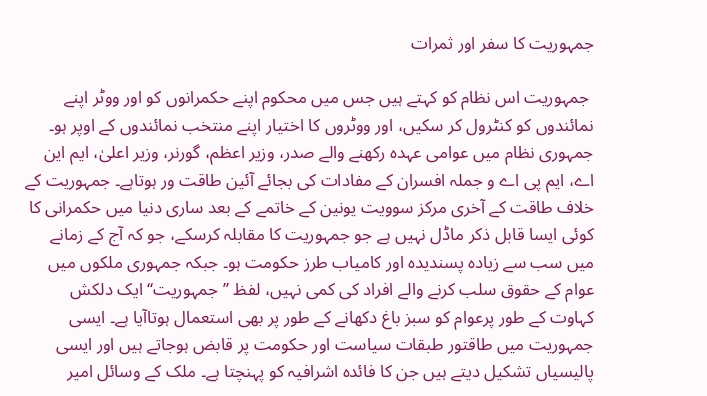جمہوریت کا سفر اور ثمرات

 جمہوریت اس نظام کو کہتے ہیں جس میں محکوم اپنے حکمرانوں کو اور ووٹر اپنے نمائندوں کو کنٹرول کر سکیں، اور ووٹروں کا اختیار اپنے منتخب نمائندوں کے اوپر ہو۔ جمہوری نظام میں عوامی عہدہ رکھنے والے صدر، وزیر اعظم، گورنر، وزیر اعلیٰ، ایم این اے، ایم پی اے و جملہ افسران کے مفادات کی بجائے آئین طاقت ور ہوتاہے۔ جمہوریت کے خلاف طاقت کے آخری مرکز سوویت یونین کے خاتمے کے بعد ساری دنیا میں حکمرانی کا کوئی ایسا قابل ذکر ماڈل نہیں ہے جو جمہوریت کا مقابلہ کرسکے، جو کہ آج کے زمانے میں سب سے زیادہ پسندیدہ اور کامیاب طرز حکومت ہو۔ جبکہ جمہوری ملکوں میں عوام کے حقوق سلب کرنے والے افراد کی کمی نہیں، لفظ ’’جمہوریت‘‘ ایک دلکش کہاوت کے طور پرعوام کو سبز باغ دکھانے کے طور پر بھی استعمال ہوتاآیا ہے۔ ایسی جمہوریت میں طاقتور طبقات سیاست اور حکومت پر قابض ہوجاتے ہیں اور ایسی پالیسیاں تشکیل دیتے ہیں جن کا فائدہ اشرافیہ کو پہنچتا ہے۔ ملک کے وسائل امیر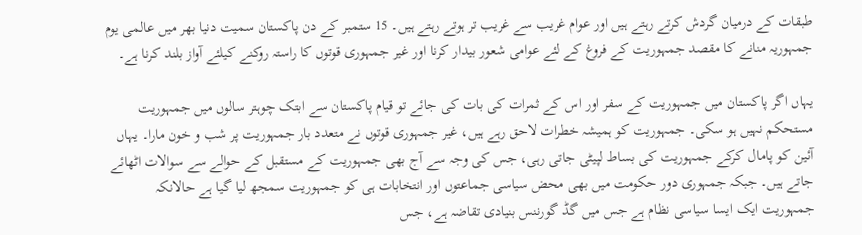طبقات کے درمیان گردش کرتے رہتے ہیں اور عوام غریب سے غریب تر ہوتے رہتے ہیں۔ 15 ستمبر کے دن پاکستان سمیت دنیا بھر میں عالمی یوم جمہوریہ منانے کا مقصد جمہوریت کے فروغ کے لئے عوامی شعور بیدار کرنا اور غیر جمہوری قوتوں کا راستہ روکنے کیلئے آواز بلند کرنا ہے۔

یہاں اگر پاکستان میں جمہوریت کے سفر اور اس کے ثمرات کی بات کی جائے تو قیام پاکستان سے ابتک چوہتر سالوں میں جمہوریت مستحکم نہیں ہو سکی۔ جمہوریت کو ہمیشہ خطرات لاحق رہے ہیں، غیر جمہوری قوتوں نے متعدد بار جمہوریت پر شب و خون مارا۔ یہاں آئین کو پامال کرکے جمہوریت کی بساط لپیٹی جاتی رہی، جس کی وجہ سے آج بھی جمہوریت کے مستقبل کے حوالے سے سوالات اٹھائے جاتے ہیں۔ جبکہ جمہوری دور حکومت میں بھی محض سیاسی جماعتوں اور انتخابات ہی کو جمہوریت سمجھ لیا گیا ہے حالانکہ جمہوریت ایک ایسا سیاسی نظام ہے جس میں گڈ گورننس بنیادی تقاضہ ہے، جس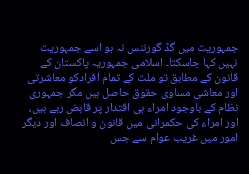جمہوریت میں گڈ گورننس نہ ہو اسے جمہوریت نہیں کہا جاسکتا۔ اسلامی جمہوریہ پاکستان کے قانون کے مطابق تو ملت کے تمام افرادکو معاشرتی اور معاشی مساوی حقوق حاصل ہیں مگر جمہوری نظام کے باوجود امراء ہی اقتدار پر قابض رہے ہیں، اور امراء کی حکمرانی میں قانون و انصاف اور دیگر امور میں غریب عوام سے جس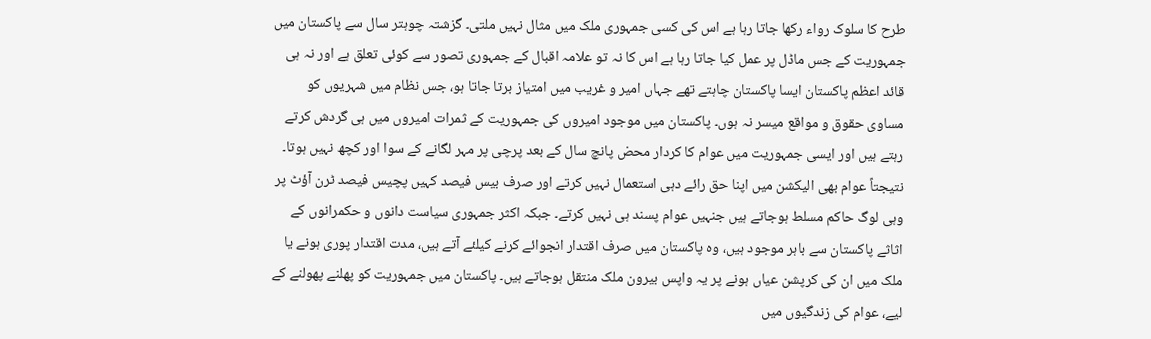طرح کا سلوک رواء رکھا جاتا رہا ہے اس کی کسی جمہوری ملک میں مثال نہیں ملتی۔ گزشتہ چوہتر سال سے پاکستان میں جمہوریت کے جس ماڈل پر عمل کیا جاتا رہا ہے اس کا نہ تو علامہ اقبال کے جمہوری تصور سے کوئی تعلق ہے اور نہ ہی قائد اعظم پاکستان ایسا پاکستان چاہتے تھے جہاں امیر و غریب میں امتیاز برتا جاتا ہو، جس نظام میں شہریوں کو مساوی حقوق و مواقع میسر نہ ہوں۔ پاکستان میں موجود امیروں کی جمہوریت کے ثمرات امیروں میں ہی گردش کرتے رہتے ہیں اور ایسی جمہوریت میں عوام کا کردار محض پانچ سال کے بعد پرچی پر مہر لگانے کے سوا اور کچھ نہیں ہوتا۔ نتیجتاً عوام بھی الیکشن میں اپنا حق رائے دہی استعمال نہیں کرتے اور صرف بیس فیصد کہیں پچیس فیصد ٹرن آؤٹ پر وہی لوگ حاکم مسلط ہوجاتے ہیں جنہیں عوام پسند ہی نہیں کرتے۔ جبکہ اکثر جمہوری سیاست دانوں و حکمرانوں کے اثاثے پاکستان سے باہر موجود ہیں، وہ پاکستان میں صرف اقتدار انجوائے کرنے کیلئے آتے ہیں، مدت اقتدار پوری ہونے یا ملک میں ان کی کرپشن عیاں ہونے پر یہ واپس بیرون ملک منتقل ہوجاتے ہیں۔ پاکستان میں جمہوریت کو پھلنے پھولنے کے لیے، عوام کی زندگیوں میں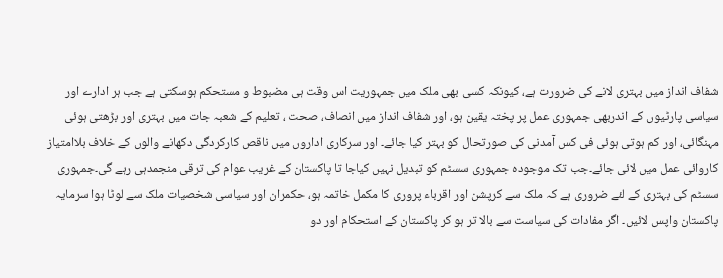شفاف انداز میں بہتری لانے کی ضرورت ہے، کیونکہ کسی بھی ملک میں جمہوریت اس وقت ہی مضبوط و مستحکم ہوسکتی ہے جب ہر ادارے اور سیاسی پارٹیوں کے اندربھی جمہوری عمل پر پختہ یقین ہو، اور شفاف انداز میں انصاف، صحت ، تعلیم کے شعبہ جات میں بہتری اور بڑھتی ہوئی مہنگائی، اور کم ہوتی ہوئی فی کس آمدنی کی صورتحال کو بہتر کیا جائے۔ اور سرکاری اداروں میں ناقص کارکردگی دکھانے والوں کے خلاف بلاامتیاز کاروائی عمل میں لائی جائے۔جب تک موجودہ جمہوری سسٹم کو تبدیل نہیں کیاجا تا پاکستان کے غریب عوام کی ترقی منجمدہی رہے گی۔جمہوری سسٹم کی بہتری کے لئے ضروری ہے کہ ملک سے کرپشن اور اقرباء پروری کا مکمل خاتمہ ہو، حکمران اور سیاسی شخصیات ملک سے لوٹا ہوا سرمایہ پاکستان واپس لائیں۔ اگر مفادات کی سیاست سے بالا تر ہو کر پاکستان کے استحکام اور دو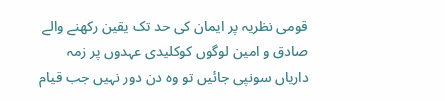قومی نظریہ پر ایمان کی حد تک یقین رکھنے والے صادق و امین لوگوں کوکلیدی عہدوں پر زمہ داریاں سونپی جائیں تو وہ دن دور نہیں جب قیام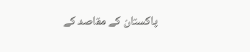پاکستان کے مقاصد کے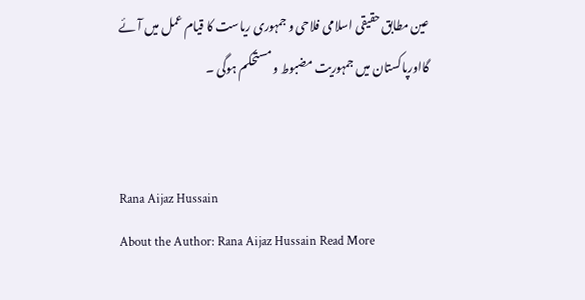عین مطابق حقیقی اسلامی فلاحی و جمہوری ریاست کا قیام عمل میں آئے گااورپاکستان میں جمہوریت مضبوط و مستحکم ہوگی ۔


Rana Aijaz Hussain
About the Author: Rana Aijaz Hussain Read More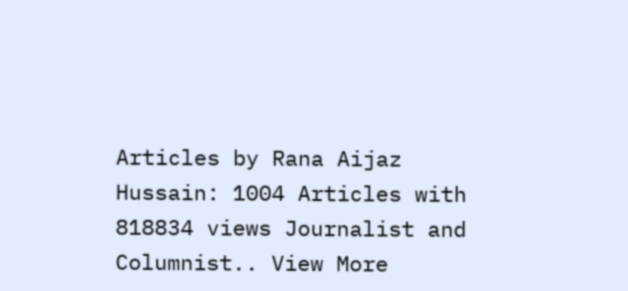Articles by Rana Aijaz Hussain: 1004 Articles with 818834 views Journalist and Columnist.. View More